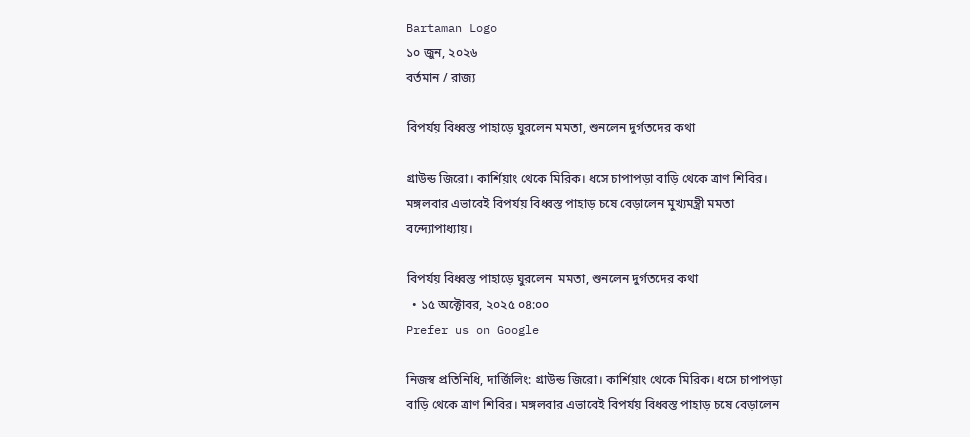Bartaman Logo
১০ জুন, ২০২৬
বর্তমান / রাজ্য

বিপর্যয় বিধ্বস্ত পাহাড়ে ঘুরলেন মমতা, শুনলেন দুর্গতদের কথা

গ্রাউন্ড জিরো। কার্শিয়াং থেকে মিরিক। ধসে চাপাপড়া বাড়ি থেকে ত্রাণ শিবির। মঙ্গলবার এভাবেই বিপর্যয় বিধ্বস্ত পাহাড় চষে বেড়ালেন মুখ্যমন্ত্রী মমতা বন্দ্যোপাধ্যায়।

বিপর্যয় বিধ্বস্ত পাহাড়ে ঘুরলেন  মমতা, শুনলেন দুর্গতদের কথা
  • ১৫ অক্টোবর, ২০২৫ ০৪:০০
Prefer us on Google

নিজস্ব প্রতিনিধি, দার্জিলিং: গ্রাউন্ড জিরো। কার্শিয়াং থেকে মিরিক। ধসে চাপাপড়া বাড়ি থেকে ত্রাণ শিবির। মঙ্গলবার এভাবেই বিপর্যয় বিধ্বস্ত পাহাড় চষে বেড়ালেন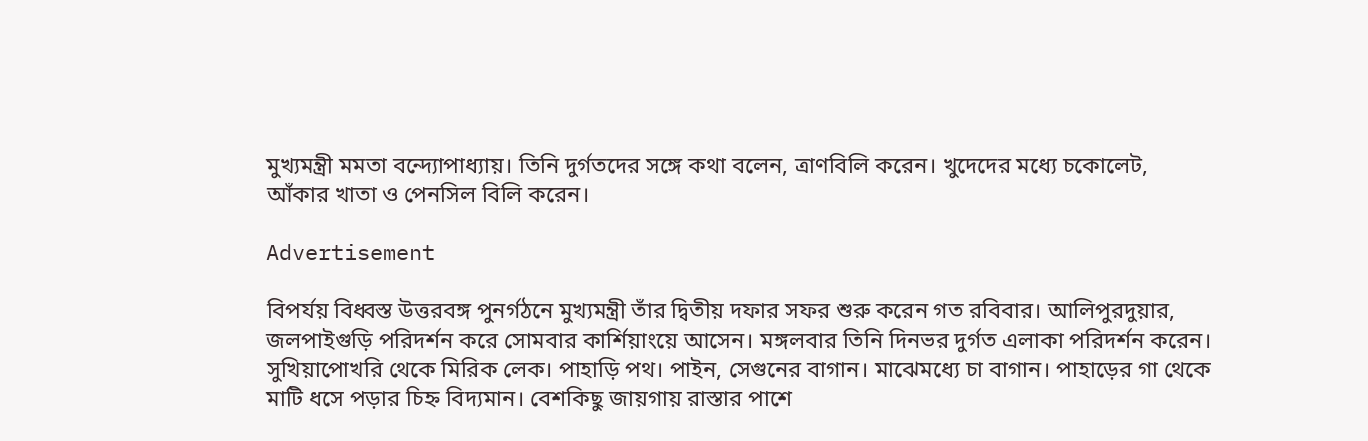মুখ্যমন্ত্রী মমতা বন্দ্যোপাধ্যায়। তিনি দুর্গতদের সঙ্গে কথা বলেন, ত্রাণবিলি করেন। খুদেদের মধ্যে চকোলেট, আঁকার খাতা ও পেনসিল বিলি করেন।

Advertisement

বিপর্যয় বিধ্বস্ত উত্তরবঙ্গ পুনর্গঠনে মুখ্যমন্ত্রী তাঁর দ্বিতীয় দফার সফর শুরু করেন গত রবিবার। আলিপুরদুয়ার, জলপাইগুড়ি পরিদর্শন করে সোমবার কার্শিয়াংয়ে আসেন। মঙ্গলবার তিনি দিনভর দুর্গত এলাকা পরিদর্শন করেন। সুখিয়াপোখরি থেকে মিরিক লেক। পাহাড়ি পথ। পাইন, সেগুনের বাগান। মাঝেমধ্যে চা বাগান। পাহাড়ের গা থেকে মাটি ধসে পড়ার চিহ্ন বিদ্যমান। বেশকিছু জায়গায় রাস্তার পাশে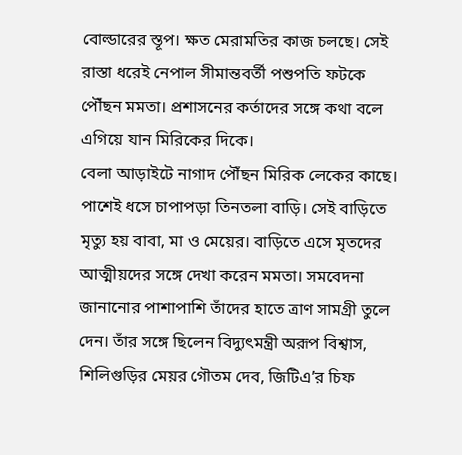বোল্ডারের স্তূপ। ক্ষত মেরামতির কাজ চলছে। সেই রাস্তা ধরেই নেপাল সীমান্তবর্তী পশুপতি ফটকে পৌঁছন মমতা। প্রশাসনের কর্তাদের সঙ্গে কথা বলে এগিয়ে যান মিরিকের দিকে।
বেলা আড়াইটে নাগাদ পৌঁছন মিরিক লেকের কাছে। পাশেই ধসে চাপাপড়া তিনতলা বাড়ি। সেই বাড়িতে মৃত্যু হয় বাবা, মা ও মেয়ের। বাড়িতে এসে মৃতদের আত্মীয়দের সঙ্গে দেখা করেন মমতা। সমবেদনা জানানোর পাশাপাশি তাঁদের হাতে ত্রাণ সামগ্রী তুলে দেন। তাঁর সঙ্গে ছিলেন বিদ্যুৎমন্ত্রী অরূপ বিশ্বাস, শিলিগুড়ির মেয়র গৌতম দেব, জিটিএ’র চিফ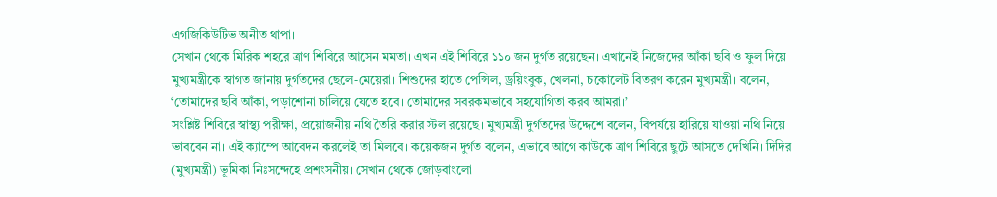এগজিকিউটিভ অনীত থাপা।
সেখান থেকে মিরিক শহরে ত্রাণ শিবিরে আসেন মমতা। এখন এই শিবিরে ১১০ জন দুর্গত রয়েছেন। এখানেই নিজেদের আঁকা ছবি ও ফুল দিয়ে মুখ্যমন্ত্রীকে স্বাগত জানায় দুর্গতদের ছেলে-মেয়েরা। শিশুদের হাতে পেন্সিল, ড্রয়িংবুক, খেলনা, চকোলেট বিতরণ করেন মুখ্যমন্ত্রী। বলেন, ‘তোমাদের ছবি আঁকা, পড়াশোনা চালিয়ে যেতে হবে। তোমাদের সবরকমভাবে সহযোগিতা করব আমরা।’
সংশ্লিষ্ট শিবিরে স্বাস্থ্য পরীক্ষা, প্রয়োজনীয় নথি তৈরি করার স্টল রয়েছে। মুখ্যমন্ত্রী দুর্গতদের উদ্দেশে বলেন, বিপর্যয়ে হারিয়ে যাওয়া নথি নিয়ে ভাববেন না। এই ক্যাম্পে আবেদন করলেই তা মিলবে। কয়েকজন দুর্গত বলেন, এভাবে আগে কাউকে ত্রাণ শিবিরে ছুটে আসতে দেখিনি। দিদির (মুখ্যমন্ত্রী) ভূমিকা নিঃসন্দেহে প্রশংসনীয়। সেখান থেকে জোড়বাংলো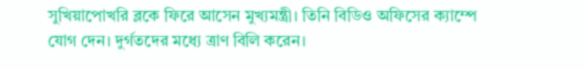সুখিয়াপোখরি ব্লকে ফিরে আসেন মুখ্যমন্ত্রী। তিনি বিডিও অফিসের ক্যাম্পে যোগ দেন। দুর্গতদের মধ্যে ত্রাণ বিলি করেন।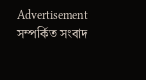Advertisement
সম্পর্কিত সংবাদ